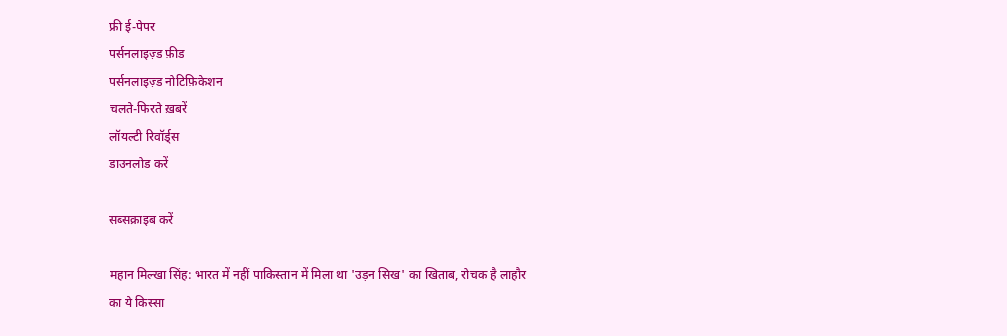फ्री ई-पेपर
पर्सनलाइज़्ड फ़ीड
पर्सनलाइज़्ड नोटिफ़िकेशन
चलते-फिरते ख़बरें
लॉयल्टी रिवॉर्ड्स
डाउनलोड करें

सब्सक्राइब करें

महान मिल्खा सिंह: भारत में नहीं पाकिस्तान में मिला था 'उड़न सिख' का खिताब, रोचक है लाहौर का ये किस्सा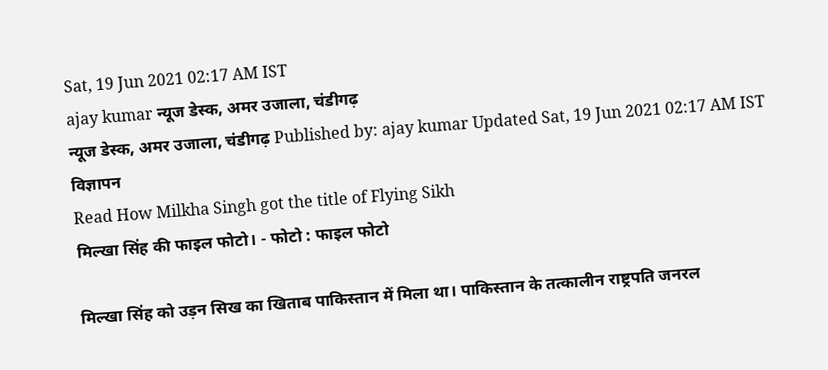Sat, 19 Jun 2021 02:17 AM IST
ajay kumar न्यूज डेस्क, अमर उजाला, चंडीगढ़
न्यूज डेस्क, अमर उजाला, चंडीगढ़ Published by: ajay kumar Updated Sat, 19 Jun 2021 02:17 AM IST
विज्ञापन
Read How Milkha Singh got the title of Flying Sikh
मिल्खा सिंह की फाइल फोटो। - फोटो : फाइल फोटो

मिल्खा सिंह को उड़न सिख का खिताब पाकिस्तान में मिला था। पाकिस्तान के तत्कालीन राष्ट्रपति जनरल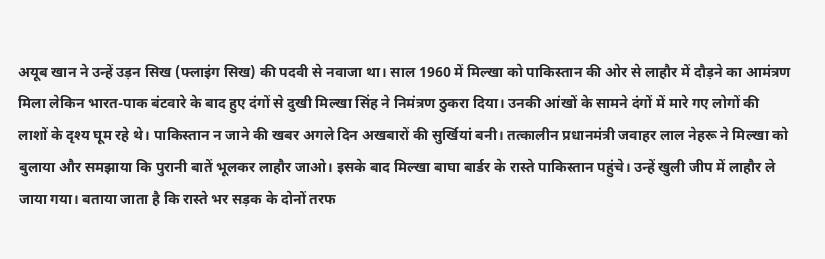अयूब खान ने उन्हें उड़न सिख (फ्लाइंग सिख) की पदवी से नवाजा था। साल 1960 में मिल्खा को पाकिस्तान की ओर से लाहौर में दौड़ने का आमंत्रण मिला लेकिन भारत-पाक बंटवारे के बाद हुए दंगों से दुखी मिल्खा सिंह ने निमंत्रण ठुकरा दिया। उनकी आंखों के सामने दंगों में मारे गए लोगों की लाशों के दृश्य घूम रहे थे। पाकिस्तान न जाने की खबर अगले दिन अखबारों की सुर्खियां बनी। तत्कालीन प्रधानमंत्री जवाहर लाल नेहरू ने मिल्खा को बुलाया और समझाया कि पुरानी बातें भूलकर लाहौर जाओ। इसके बाद मिल्खा बाघा बार्डर के रास्ते पाकिस्तान पहुंचे। उन्हें खुली जीप में लाहौर ले जाया गया। बताया जाता है कि रास्ते भर सड़क के दोनों तरफ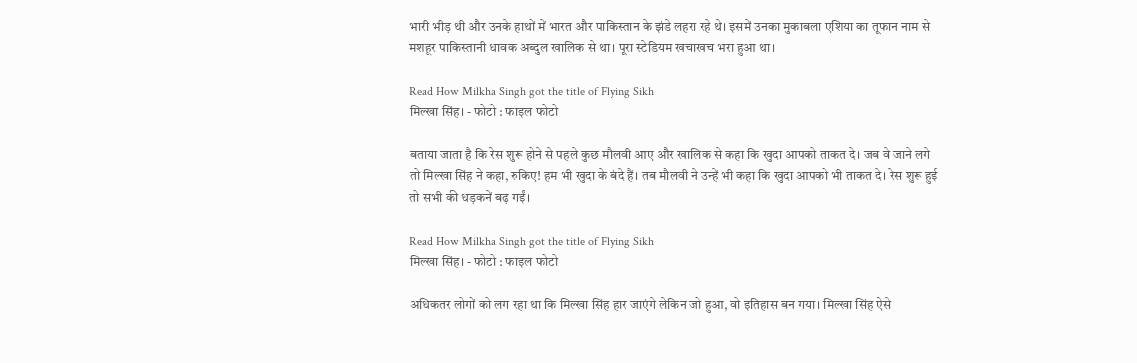भारी भीड़ थी और उनके हाथों में भारत और पाकिस्तान के झंडे लहरा रहे थे। इसमें उनका मुकाबला एशिया का तूफान नाम से मशहूर पाकिस्तानी धावक अब्दुल खालिक से था। पूरा स्टेडियम खचाखच भरा हुआ था।

Read How Milkha Singh got the title of Flying Sikh
मिल्खा सिंह। - फोटो : फाइल फोटो

बताया जाता है कि रेस शुरू होने से पहले कुछ मौलवी आए और खालिक से कहा कि खुदा आपको ताकत दे। जब वे जाने लगे तो मिल्खा सिंह ने कहा, रुकिए! हम भी खुदा के बंदे हैं। तब मौलवी ने उन्हें भी कहा कि खुदा आपको भी ताकत दे। रेस शुरू हुई तो सभी की धड़कनें बढ़ गईं।

Read How Milkha Singh got the title of Flying Sikh
मिल्खा सिंह। - फोटो : फाइल फोटो

अधिकतर लोगों को लग रहा था कि मिल्खा सिंह हार जाएंगे लेकिन जो हुआ, वो इतिहास बन गया। मिल्खा सिंह ऐसे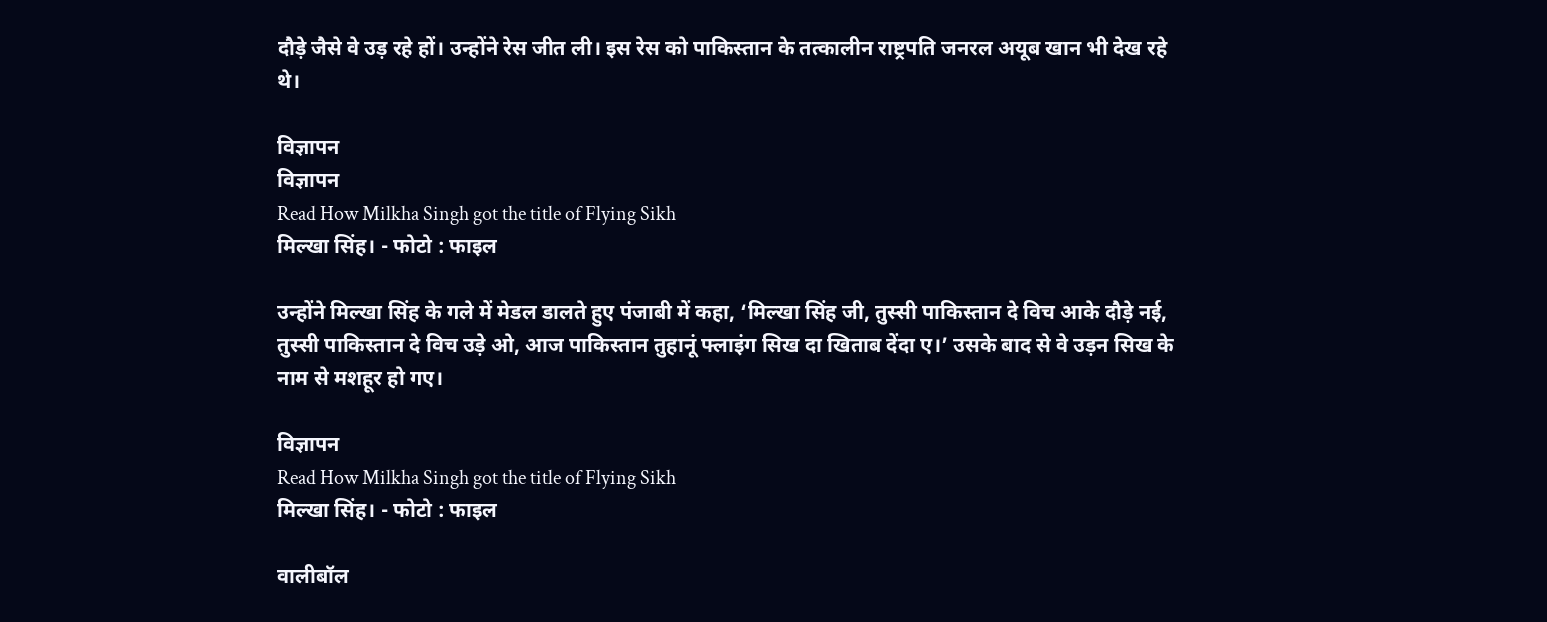दौड़े जैसे वे उड़ रहे हों। उन्होंने रेस जीत ली। इस रेस को पाकिस्तान के तत्कालीन राष्ट्रपति जनरल अयूब खान भी देख रहे थे।

विज्ञापन
विज्ञापन
Read How Milkha Singh got the title of Flying Sikh
मिल्खा सिंह। - फोटो : फाइल

उन्होंने मिल्खा सिंह के गले में मेडल डालते हुए पंजाबी में कहा, ‘मिल्खा सिंह जी, तुस्सी पाकिस्तान दे विच आके दौड़े नई, तुस्सी पाकिस्तान दे विच उड़े ओ, आज पाकिस्तान तुहानूं फ्लाइंग सिख दा खिताब देंदा ए।’ उसके बाद से वे उड़न सिख के नाम से मशहूर हो गए।

विज्ञापन
Read How Milkha Singh got the title of Flying Sikh
मिल्खा सिंह। - फोटो : फाइल

वालीबॉल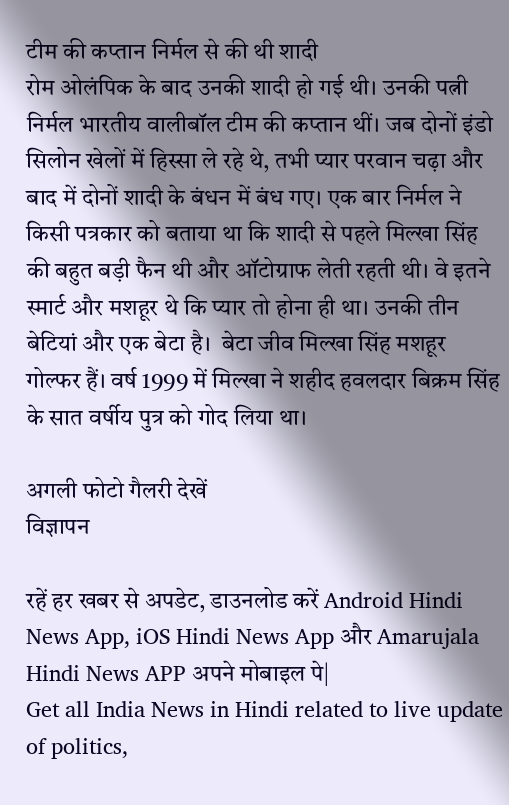टीम की कप्तान निर्मल से की थी शादी
रोम ओलंपिक के बाद उनकी शादी हो गई थी। उनकी पत्नी निर्मल भारतीय वालीबॉल टीम की कप्तान थीं। जब दोनों इंडो सिलोन खेलों में हिस्सा ले रहे थे, तभी प्यार परवान चढ़ा और बाद में दोनों शादी के बंधन में बंध गए। एक बार निर्मल ने किसी पत्रकार को बताया था कि शादी से पहले मिल्खा सिंह की बहुत बड़ी फैन थी और ऑटोग्राफ लेती रहती थी। वे इतने स्मार्ट और मशहूर थे कि प्यार तो होना ही था। उनकी तीन बेटियां और एक बेटा है।  बेटा जीव मिल्खा सिंह मशहूर गोल्फर हैं। वर्ष 1999 में मिल्खा ने शहीद हवलदार बिक्रम सिंह के सात वर्षीय पुत्र को गोद लिया था।

अगली फोटो गैलरी देखें
विज्ञापन

रहें हर खबर से अपडेट, डाउनलोड करें Android Hindi News App, iOS Hindi News App और Amarujala Hindi News APP अपने मोबाइल पे|
Get all India News in Hindi related to live update of politics,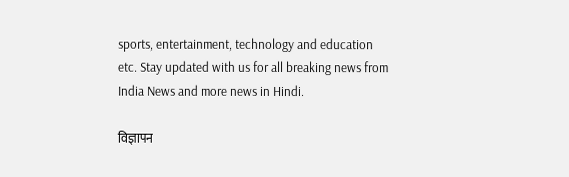sports, entertainment, technology and education etc. Stay updated with us for all breaking news from India News and more news in Hindi.

विज्ञापन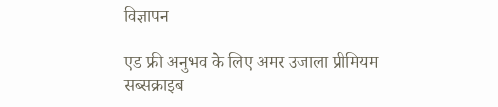विज्ञापन

एड फ्री अनुभव के लिए अमर उजाला प्रीमियम सब्सक्राइब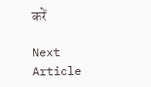करें

Next Article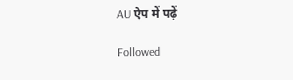AU ऐप में पढ़ें

Followed